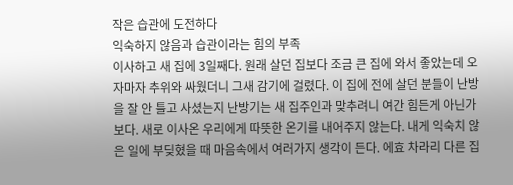작은 습관에 도전하다
익숙하지 않음과 습관이라는 힘의 부족
이사하고 새 집에 3일째다. 원래 살던 집보다 조금 큰 집에 와서 좋았는데 오자마자 추위와 싸웠더니 그새 감기에 걸렸다. 이 집에 전에 살던 분들이 난방을 잘 안 틀고 사셨는지 난방기는 새 집주인과 맞추려니 여간 힘든게 아닌가보다. 새로 이사온 우리에게 따뜻한 온기를 내어주지 않는다. 내게 익숙치 않은 일에 부딪혔을 때 마음속에서 여러가지 생각이 든다. 에효 차라리 다른 집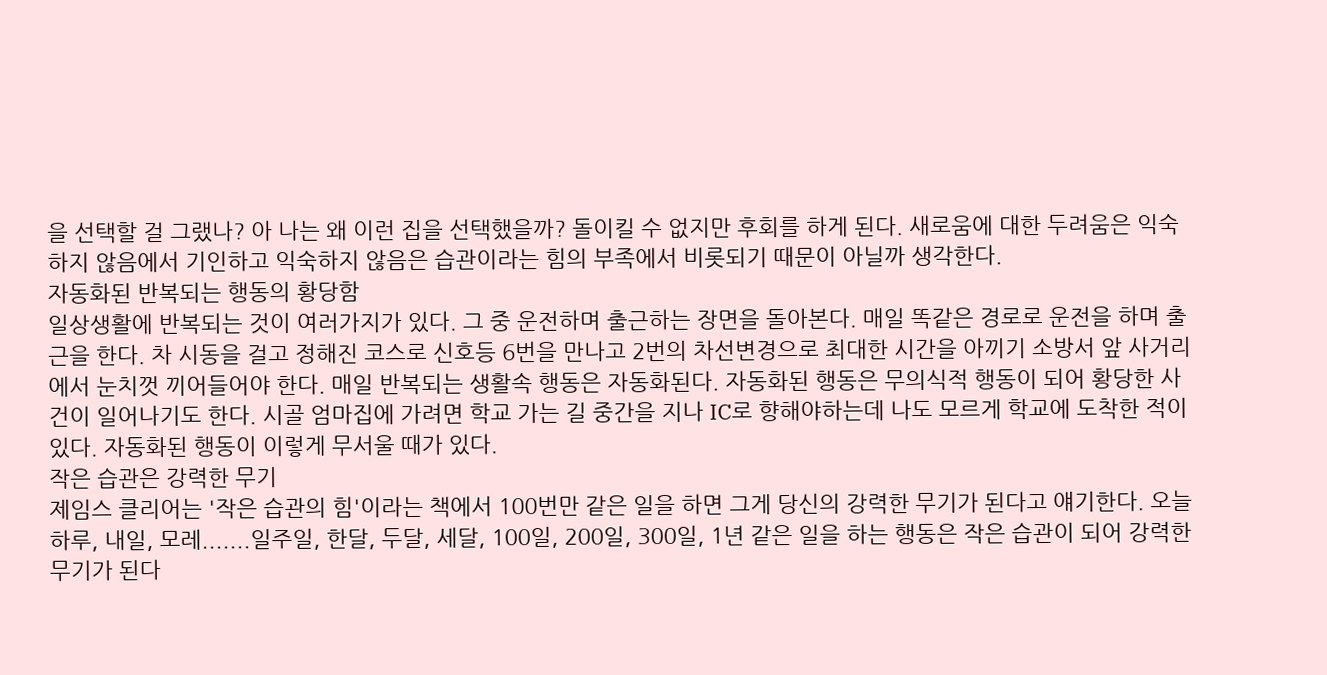을 선택할 걸 그랬나? 아 나는 왜 이런 집을 선택했을까? 돌이킬 수 없지만 후회를 하게 된다. 새로움에 대한 두려움은 익숙하지 않음에서 기인하고 익숙하지 않음은 습관이라는 힘의 부족에서 비롯되기 때문이 아닐까 생각한다.
자동화된 반복되는 행동의 황당함
일상생활에 반복되는 것이 여러가지가 있다. 그 중 운전하며 출근하는 장면을 돌아본다. 매일 똑같은 경로로 운전을 하며 출근을 한다. 차 시동을 걸고 정해진 코스로 신호등 6번을 만나고 2번의 차선변경으로 최대한 시간을 아끼기 소방서 앞 사거리에서 눈치껏 끼어들어야 한다. 매일 반복되는 생활속 행동은 자동화된다. 자동화된 행동은 무의식적 행동이 되어 황당한 사건이 일어나기도 한다. 시골 엄마집에 가려면 학교 가는 길 중간을 지나 IC로 향해야하는데 나도 모르게 학교에 도착한 적이 있다. 자동화된 행동이 이렇게 무서울 때가 있다.
작은 습관은 강력한 무기
제임스 클리어는 '작은 습관의 힘'이라는 책에서 100번만 같은 일을 하면 그게 당신의 강력한 무기가 된다고 얘기한다. 오늘 하루, 내일, 모레.......일주일, 한달, 두달, 세달, 100일, 200일, 300일, 1년 같은 일을 하는 행동은 작은 습관이 되어 강력한 무기가 된다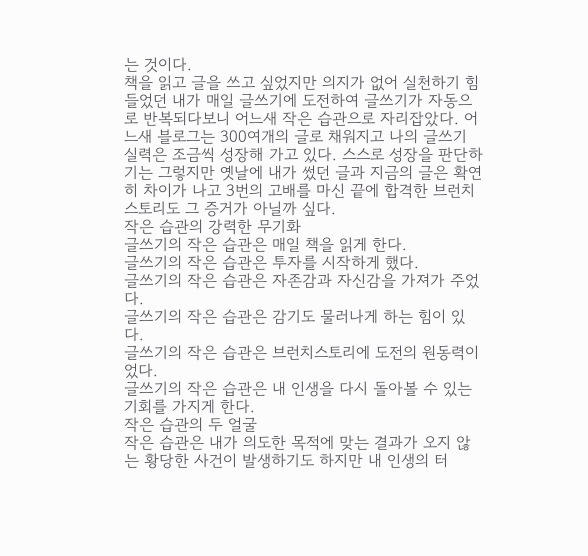는 것이다.
책을 읽고 글을 쓰고 싶었지만 의지가 없어 실천하기 힘들었던 내가 매일 글쓰기에 도전하여 글쓰기가 자동으로 반복되다보니 어느새 작은 습관으로 자리잡았다. 어느새 블로그는 300여개의 글로 채워지고 나의 글쓰기 실력은 조금씩 성장해 가고 있다. 스스로 성장을 판단하기는 그렇지만 옛날에 내가 썼던 글과 지금의 글은 확연히 차이가 나고 3번의 고배를 마신 끝에 합격한 브런치 스토리도 그 증거가 아닐까 싶다.
작은 습관의 강력한 무기화
글쓰기의 작은 습관은 매일 책을 읽게 한다.
글쓰기의 작은 습관은 투자를 시작하게 했다.
글쓰기의 작은 습관은 자존감과 자신감을 가져가 주었다.
글쓰기의 작은 습관은 감기도 물러나게 하는 힘이 있다.
글쓰기의 작은 습관은 브런치스토리에 도전의 원동력이었다.
글쓰기의 작은 습관은 내 인생을 다시 돌아볼 수 있는 기회를 가지게 한다.
작은 습관의 두 얼굴
작은 습관은 내가 의도한 목적에 맞는 결과가 오지 않는 황당한 사건이 발생하기도 하지만 내 인생의 터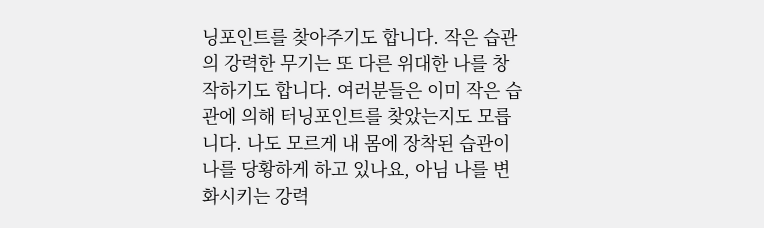닝포인트를 찾아주기도 합니다. 작은 습관의 강력한 무기는 또 다른 위대한 나를 창작하기도 합니다. 여러분들은 이미 작은 습관에 의해 터닝포인트를 찾았는지도 모릅니다. 나도 모르게 내 몸에 장착된 습관이 나를 당황하게 하고 있나요, 아님 나를 변화시키는 강력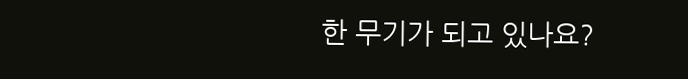한 무기가 되고 있나요?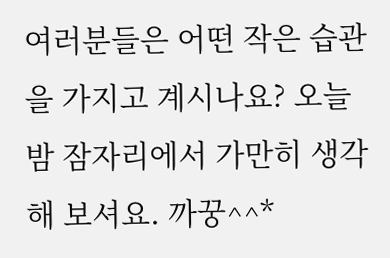여러분들은 어떤 작은 습관을 가지고 계시나요? 오늘밤 잠자리에서 가만히 생각해 보셔요. 까꿍^^*